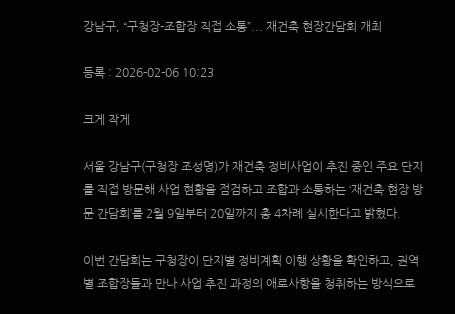강남구, “구청장-조합장 직접 소통”... 재건축 현장간담회 개최

등록 : 2026-02-06 10:23

크게 작게

서울 강남구(구청장 조성명)가 재건축 정비사업이 추진 중인 주요 단지를 직접 방문해 사업 현황을 점검하고 조합과 소통하는 ‘재건축 현장 방문 간담회’를 2월 9일부터 20일까지 총 4차례 실시한다고 밝혔다.

이번 간담회는 구청장이 단지별 정비계획 이행 상황을 확인하고, 권역별 조합장들과 만나 사업 추진 과정의 애로사항을 청취하는 방식으로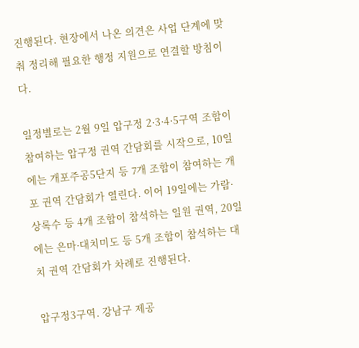진행된다. 현장에서 나온 의견은 사업 단계에 맞춰 정리해 필요한 행정 지원으로 연결할 방침이다.

일정별로는 2월 9일 압구정 2·3·4·5구역 조합이 참여하는 압구정 권역 간담회를 시작으로, 10일에는 개포주공5단지 등 7개 조합이 참여하는 개포 권역 간담회가 열린다. 이어 19일에는 가람·상록수 등 4개 조합이 참석하는 일원 권역, 20일에는 은마·대치미도 등 5개 조합이 참석하는 대치 권역 간담회가 차례로 진행된다.

압구정3구역. 강남구 제공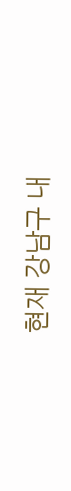현재 강남구 내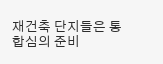재건축 단지들은 통합심의 준비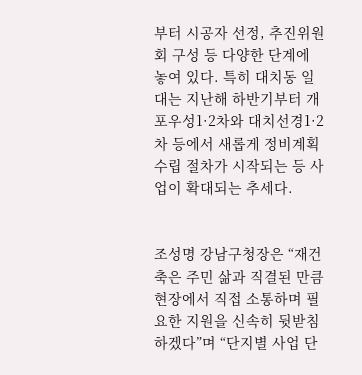부터 시공자 선정, 추진위원회 구성 등 다양한 단계에 놓여 있다. 특히 대치동 일대는 지난해 하반기부터 개포우성1·2차와 대치선경1·2차 등에서 새롭게 정비계획 수립 절차가 시작되는 등 사업이 확대되는 추세다.


조성명 강남구청장은 “재건축은 주민 삶과 직결된 만큼 현장에서 직접 소통하며 필요한 지원을 신속히 뒷받침하겠다”며 “단지별 사업 단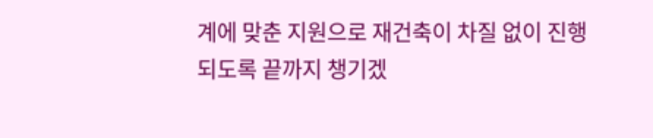계에 맞춘 지원으로 재건축이 차질 없이 진행되도록 끝까지 챙기겠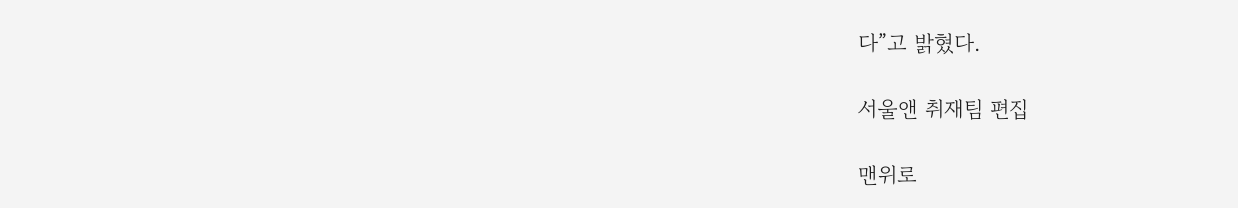다”고 밝혔다.

서울앤 취재팀 편집

맨위로